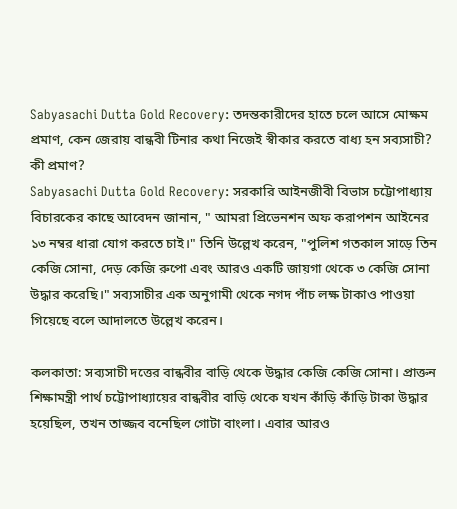Sabyasachi Dutta Gold Recovery: তদন্তকারীদের হাতে চলে আসে মোক্ষম প্রমাণ, কেন জেরায় বান্ধবী টিনার কথা নিজেই স্বীকার করতে বাধ্য হন সব্যসাচী? কী প্রমাণ?
Sabyasachi Dutta Gold Recovery: সরকারি আইনজীবী বিভাস চট্টোপাধ্যায় বিচারকের কাছে আবেদন জানান, " আমরা প্রিভেনশন অফ করাপশন আইনের ১৩ নম্বর ধারা যোগ করতে চাই।" তিনি উল্লেখ করেন, "পুলিশ গতকাল সাড়ে তিন কেজি সোনা, দেড় কেজি রুপো এবং আরও একটি জায়গা থেকে ৩ কেজি সোনা উদ্ধার করেছি।" সব্যসাচীর এক অনুগামী থেকে নগদ পাঁচ লক্ষ টাকাও পাওয়া গিয়েছে বলে আদালতে উল্লেখ করেন।

কলকাতা: সব্যসাচী দত্তের বান্ধবীর বাড়ি থেকে উদ্ধার কেজি কেজি সোনা। প্রাক্তন শিক্ষামন্ত্রী পার্থ চট্টোপাধ্যায়ের বান্ধবীর বাড়ি থেকে যখন কাঁড়ি কাঁড়ি টাকা উদ্ধার হয়েছিল, তখন তাজ্জব বনেছিল গোটা বাংলা। এবার আরও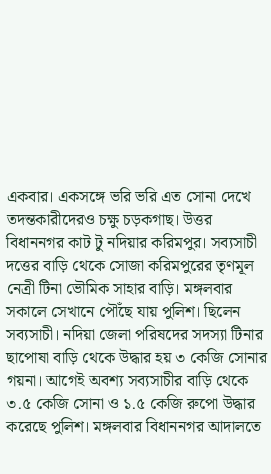একবার। একসঙ্গে ভরি ভরি এত সোনা দেখে তদন্তকারীদেরও চক্ষু চড়কগাছ। উত্তর বিধাননগর কাট টু নদিয়ার করিমপুর। সব্যসাচী দত্তের বাড়ি থেকে সোজা করিমপুরের তৃণমূল নেত্রী টিনা ভৌমিক সাহার বাড়ি। মঙ্গলবার সকালে সেখানে পৌঁছে যায় পুলিশ। ছিলেন সব্যসাচী। নদিয়া জেলা পরিষদের সদস্যা টিনার ছাপোষা বাড়ি থেকে উদ্ধার হয় ৩ কেজি সোনার গয়না। আগেই অবশ্য সব্যসাচীর বাড়ি থেকে ৩.৫ কেজি সোনা ও ১.৫ কেজি রুপো উদ্ধার করেছে পুলিশ। মঙ্গলবার বিধাননগর আদালতে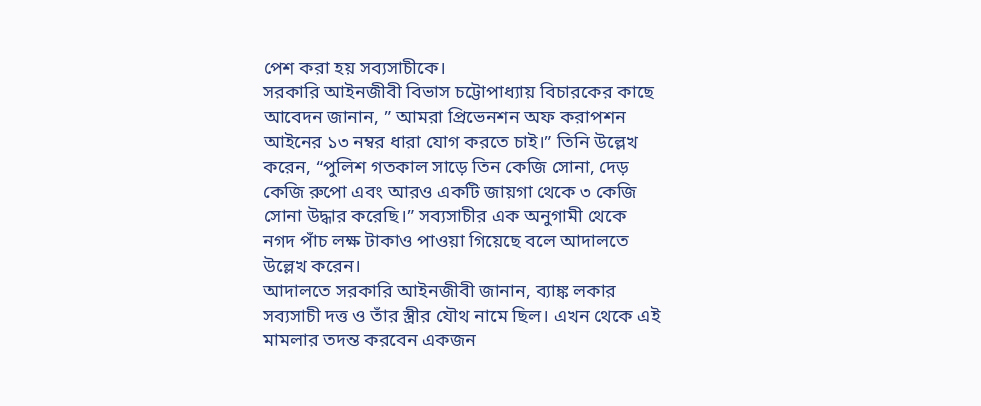পেশ করা হয় সব্যসাচীকে।
সরকারি আইনজীবী বিভাস চট্টোপাধ্যায় বিচারকের কাছে আবেদন জানান, ” আমরা প্রিভেনশন অফ করাপশন আইনের ১৩ নম্বর ধারা যোগ করতে চাই।” তিনি উল্লেখ করেন, “পুলিশ গতকাল সাড়ে তিন কেজি সোনা, দেড় কেজি রুপো এবং আরও একটি জায়গা থেকে ৩ কেজি সোনা উদ্ধার করেছি।” সব্যসাচীর এক অনুগামী থেকে নগদ পাঁচ লক্ষ টাকাও পাওয়া গিয়েছে বলে আদালতে উল্লেখ করেন।
আদালতে সরকারি আইনজীবী জানান, ব্যাঙ্ক লকার সব্যসাচী দত্ত ও তাঁর স্ত্রীর যৌথ নামে ছিল। এখন থেকে এই মামলার তদন্ত করবেন একজন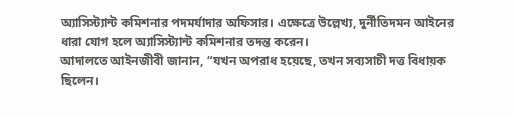অ্যাসিস্ট্যান্ট কমিশনার পদমর্যাদার অফিসার। এক্ষেত্রে উল্লেখ্য, দুর্নীতিদমন আইনের ধারা যোগ হলে অ্যাসিস্ট্যান্ট কমিশনার তদন্ত করেন।
আদালতে আইনজীবী জানান, “যখন অপরাধ হয়েছে, তখন সব্যসাচী দত্ত বিধায়ক ছিলেন।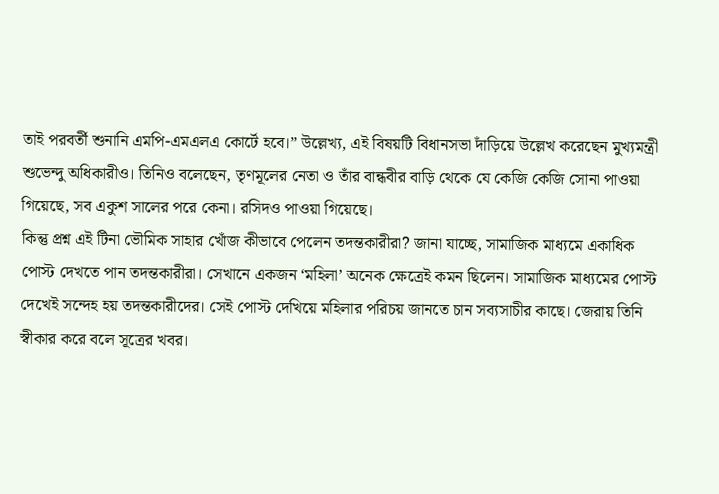তাই পরবর্তী শুনানি এমপি-এমএলএ কোর্টে হবে।” উল্লেখ্য, এই বিষয়টি বিধানসভা দাঁড়িয়ে উল্লেখ করেছেন মুখ্যমন্ত্রী শুভেন্দু অধিকারীও। তিনিও বলেছেন, তৃণমূলের নেতা ও তাঁর বান্ধবীর বাড়ি থেকে যে কেজি কেজি সোনা পাওয়া গিয়েছে, সব একুশ সালের পরে কেনা। রসিদও পাওয়া গিয়েছে।
কিন্তু প্রশ্ন এই টিনা ভৌমিক সাহার খোঁজ কীভাবে পেলেন তদন্তকারীরা? জানা যাচ্ছে, সামাজিক মাধ্যমে একাধিক পোস্ট দেখতে পান তদন্তকারীরা। সেখানে একজন ‘মহিলা’ অনেক ক্ষেত্রেই কমন ছিলেন। সামাজিক মাধ্যমের পোস্ট দেখেই সন্দেহ হয় তদন্তকারীদের। সেই পোস্ট দেখিয়ে মহিলার পরিচয় জানতে চান সব্যসাচীর কাছে। জেরায় তিনি স্বীকার করে বলে সূত্রের খবর।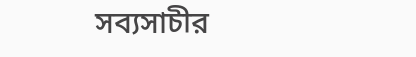সব্যসাচীর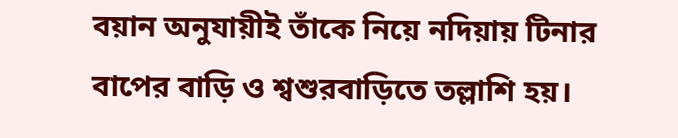বয়ান অনুযায়ীই তাঁকে নিয়ে নদিয়ায় টিনার বাপের বাড়ি ও শ্বশুরবাড়িতে তল্লাশি হয়।